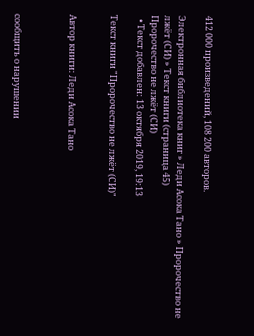412 000 произведений, 108 200 авторов.

Электронная библиотека книг » Леди Асока Тано » Пророчество не лжёт (СИ) » Текст книги (страница 45)
Пророчество не лжёт (СИ)
  • Текст добавлен: 13 октября 2019, 19:13

Текст книги "Пророчество не лжёт (СИ)"


Автор книги: Леди Асока Тано



сообщить о нарушении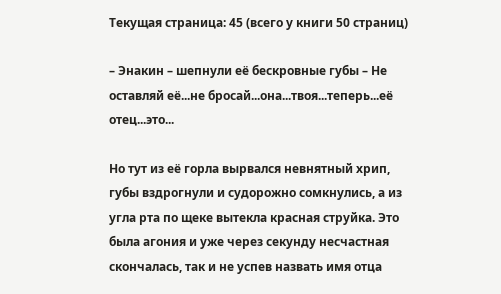Текущая страница: 45 (всего у книги 50 страниц)

– Энакин – шепнули её бескровные губы – Не оставляй её...не бросай...она...твоя...теперь...её отец...это...

Но тут из её горла вырвался невнятный хрип, губы вздрогнули и судорожно сомкнулись, а из угла рта по щеке вытекла красная струйка. Это была агония и уже через секунду несчастная скончалась, так и не успев назвать имя отца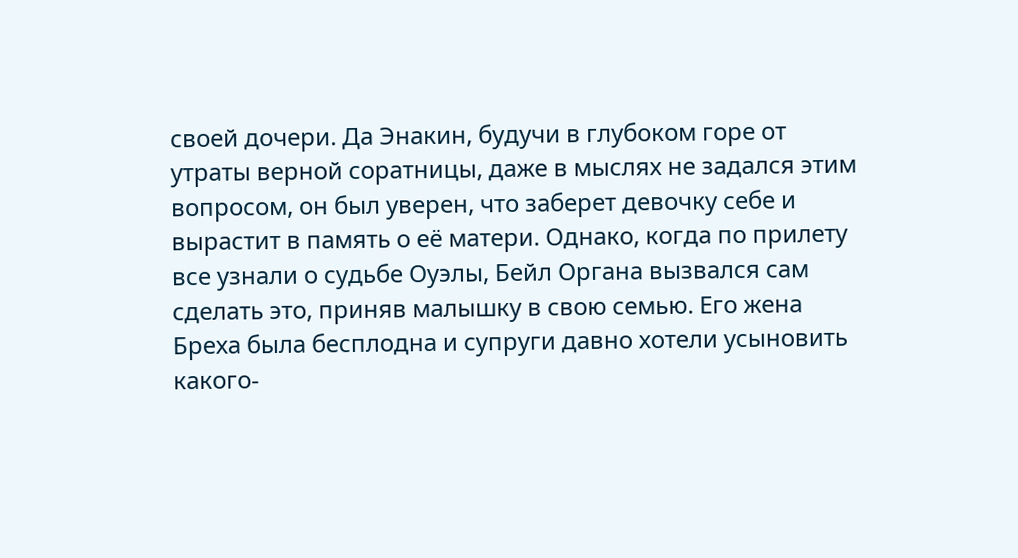своей дочери. Да Энакин, будучи в глубоком горе от утраты верной соратницы, даже в мыслях не задался этим вопросом, он был уверен, что заберет девочку себе и вырастит в память о её матери. Однако, когда по прилету все узнали о судьбе Оуэлы, Бейл Органа вызвался сам сделать это, приняв малышку в свою семью. Его жена Бреха была бесплодна и супруги давно хотели усыновить какого-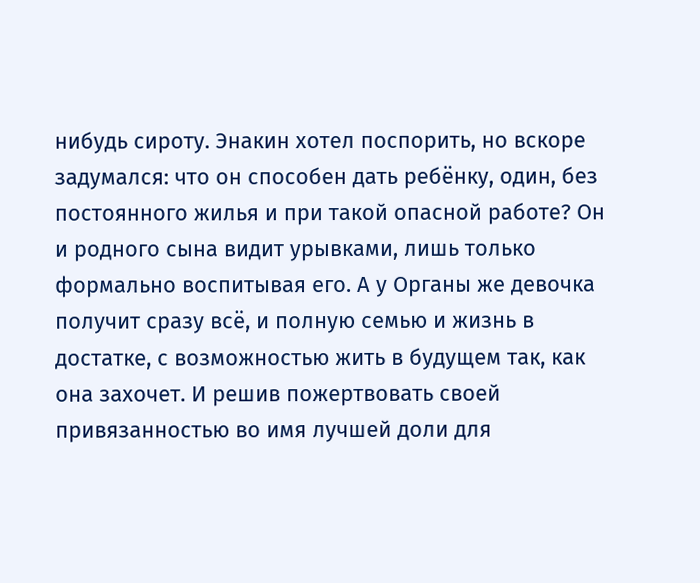нибудь сироту. Энакин хотел поспорить, но вскоре задумался: что он способен дать ребёнку, один, без постоянного жилья и при такой опасной работе? Он и родного сына видит урывками, лишь только формально воспитывая его. А у Органы же девочка получит сразу всё, и полную семью и жизнь в достатке, с возможностью жить в будущем так, как она захочет. И решив пожертвовать своей привязанностью во имя лучшей доли для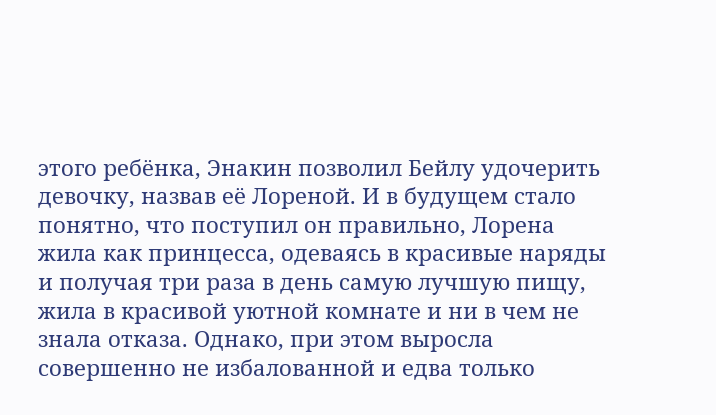этого ребёнка, Энакин позволил Бейлу удочерить девочку, назвав её Лореной. И в будущем стало понятно, что поступил он правильно, Лорена жила как принцесса, одеваясь в красивые наряды и получая три раза в день самую лучшую пищу, жила в красивой уютной комнате и ни в чем не знала отказа. Однако, при этом выросла совершенно не избалованной и едва только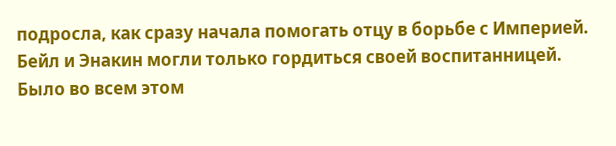подросла, как сразу начала помогать отцу в борьбе с Империей. Бейл и Энакин могли только гордиться своей воспитанницей. Было во всем этом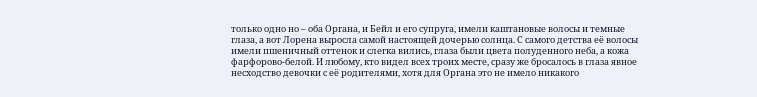только одно но – оба Органа, и Бейл и его супруга, имели каштановые волосы и темные глаза, а вот Лорена выросла самой настоящей дочерью солнца. С самого детства её волосы имели пшеничный оттенок и слегка вились, глаза были цвета полуденного неба, а кожа фарфорово-белой. И любому, кто видел всех троих месте, сразу же бросалось в глаза явное несходство девочки с её родителями, хотя для Органа это не имело никакого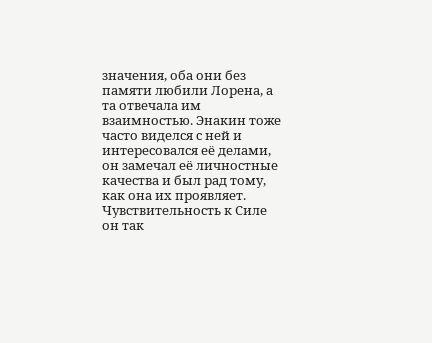значения, оба они без памяти любили Лорена, а та отвечала им взаимностью. Энакин тоже часто виделся с ней и интересовался её делами, он замечал её личностные качества и был рад тому, как она их проявляет. Чувствительность к Силе он так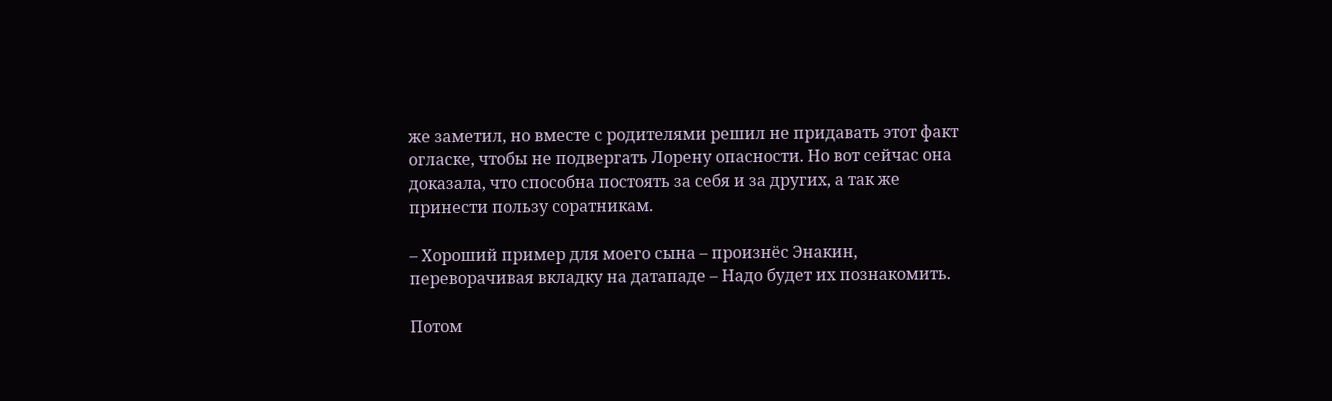же заметил, но вместе с родителями решил не придавать этот факт огласке, чтобы не подвергать Лорену опасности. Но вот сейчас она доказала, что способна постоять за себя и за других, а так же принести пользу соратникам.

– Хороший пример для моего сына – произнёс Энакин, переворачивая вкладку на датападе – Надо будет их познакомить.

Потом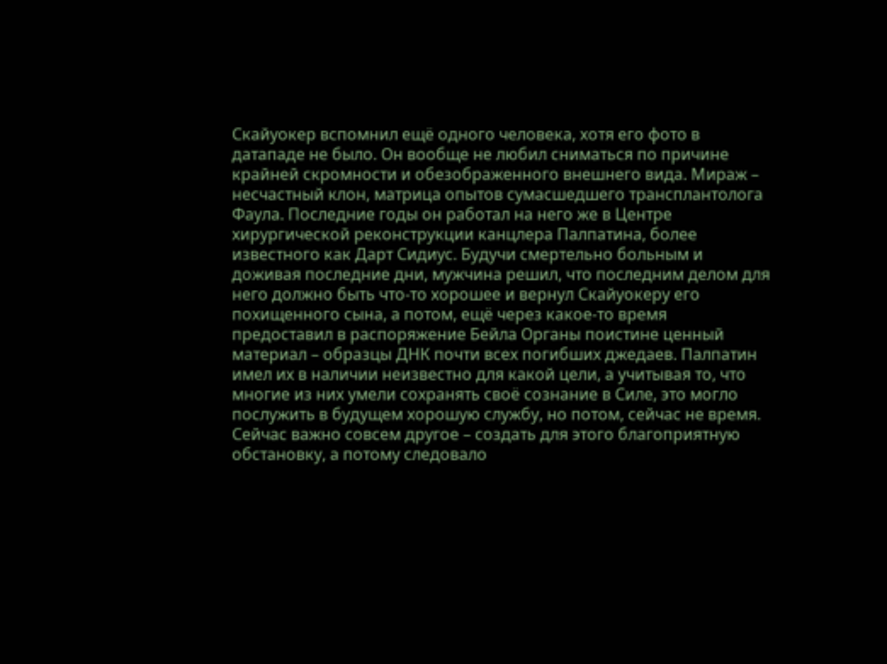Скайуокер вспомнил ещё одного человека, хотя его фото в датападе не было. Он вообще не любил сниматься по причине крайней скромности и обезображенного внешнего вида. Мираж – несчастный клон, матрица опытов сумасшедшего трансплантолога Фаула. Последние годы он работал на него же в Центре хирургической реконструкции канцлера Палпатина, более известного как Дарт Сидиус. Будучи смертельно больным и доживая последние дни, мужчина решил, что последним делом для него должно быть что-то хорошее и вернул Скайуокеру его похищенного сына, а потом, ещё через какое-то время предоставил в распоряжение Бейла Органы поистине ценный материал – образцы ДНК почти всех погибших джедаев. Палпатин имел их в наличии неизвестно для какой цели, а учитывая то, что многие из них умели сохранять своё сознание в Силе, это могло послужить в будущем хорошую службу, но потом, сейчас не время. Сейчас важно совсем другое – создать для этого благоприятную обстановку, а потому следовало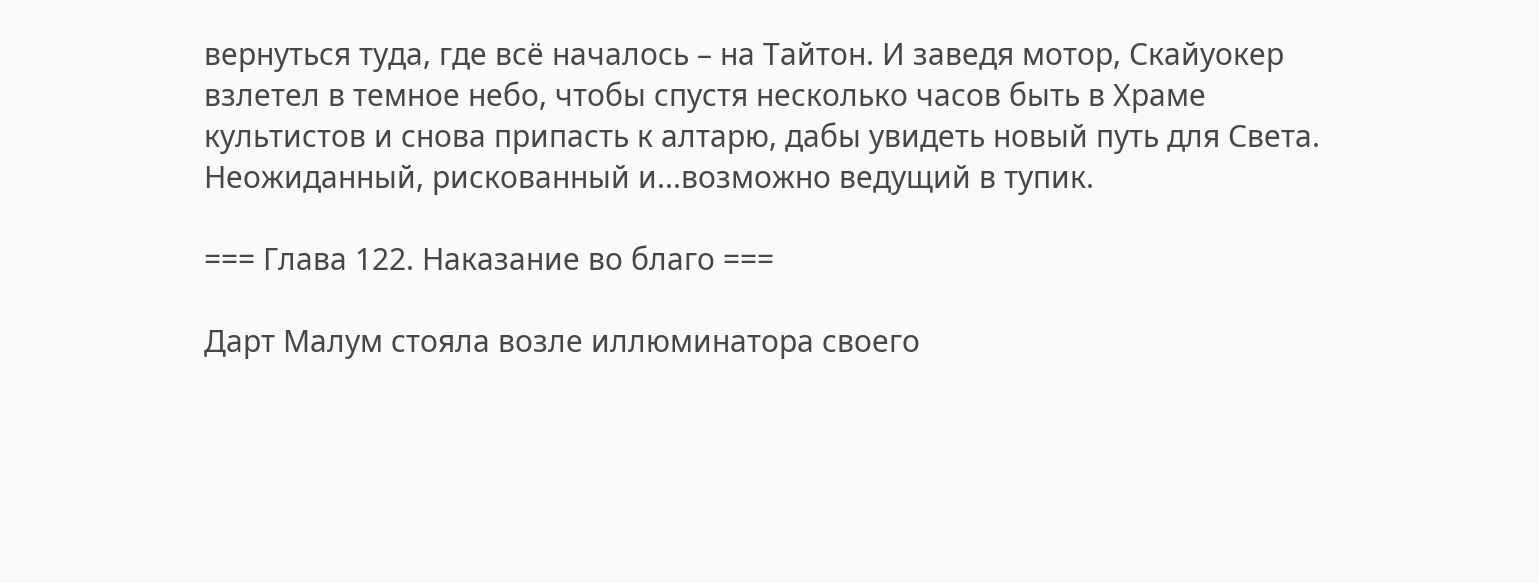вернуться туда, где всё началось – на Тайтон. И заведя мотор, Скайуокер взлетел в темное небо, чтобы спустя несколько часов быть в Храме культистов и снова припасть к алтарю, дабы увидеть новый путь для Света. Неожиданный, рискованный и...возможно ведущий в тупик.

=== Глава 122. Наказание во благо ===

Дарт Малум стояла возле иллюминатора своего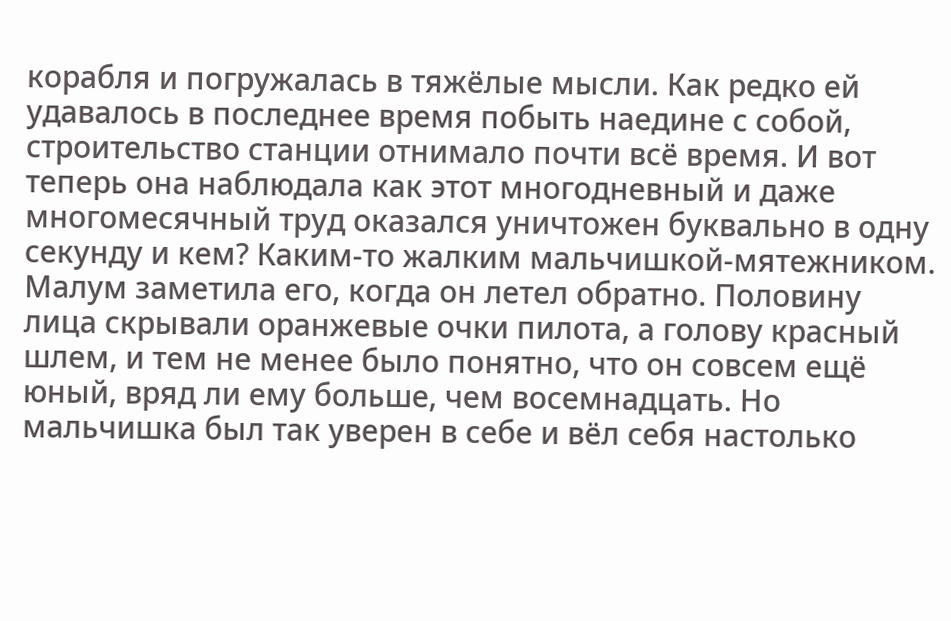корабля и погружалась в тяжёлые мысли. Как редко ей удавалось в последнее время побыть наедине с собой, строительство станции отнимало почти всё время. И вот теперь она наблюдала как этот многодневный и даже многомесячный труд оказался уничтожен буквально в одну секунду и кем? Каким-то жалким мальчишкой-мятежником. Малум заметила его, когда он летел обратно. Половину лица скрывали оранжевые очки пилота, а голову красный шлем, и тем не менее было понятно, что он совсем ещё юный, вряд ли ему больше, чем восемнадцать. Но мальчишка был так уверен в себе и вёл себя настолько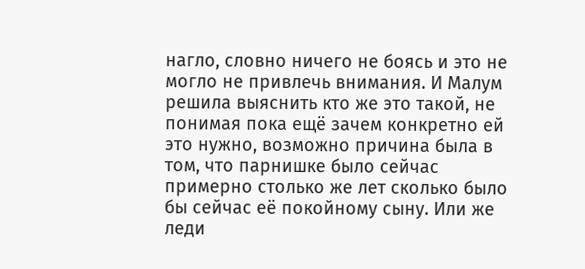нагло, словно ничего не боясь и это не могло не привлечь внимания. И Малум решила выяснить кто же это такой, не понимая пока ещё зачем конкретно ей это нужно, возможно причина была в том, что парнишке было сейчас примерно столько же лет сколько было бы сейчас её покойному сыну. Или же леди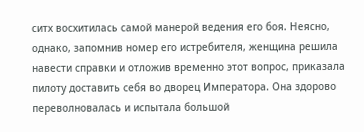ситх восхитилась самой манерой ведения его боя. Неясно, однако, запомнив номер его истребителя, женщина решила навести справки и отложив временно этот вопрос, приказала пилоту доставить себя во дворец Императора. Она здорово переволновалась и испытала большой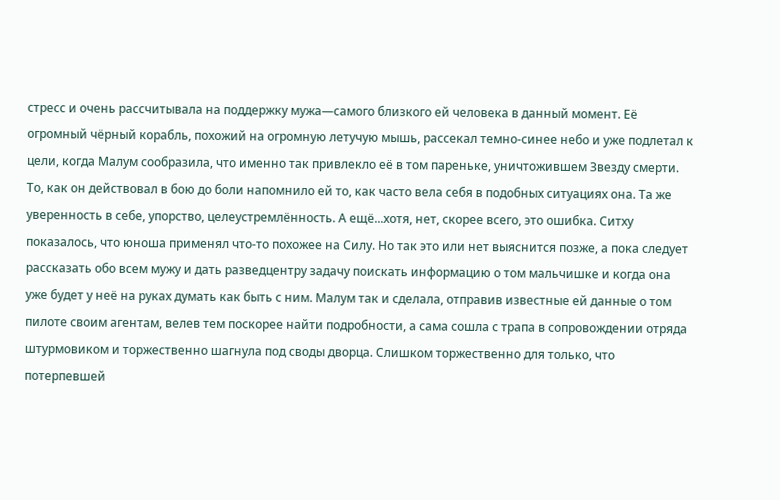стресс и очень рассчитывала на поддержку мужа—самого близкого ей человека в данный момент. Её огромный чёрный корабль, похожий на огромную летучую мышь, рассекал темно-синее небо и уже подлетал к цели, когда Малум сообразила, что именно так привлекло её в том пареньке, уничтожившем Звезду смерти. То, как он действовал в бою до боли напомнило ей то, как часто вела себя в подобных ситуациях она. Та же уверенность в себе, упорство, целеустремлённость. А ещё...хотя, нет, скорее всего, это ошибка. Ситху показалось, что юноша применял что-то похожее на Силу. Но так это или нет выяснится позже, а пока следует рассказать обо всем мужу и дать разведцентру задачу поискать информацию о том мальчишке и когда она уже будет у неё на руках думать как быть с ним. Малум так и сделала, отправив известные ей данные о том пилоте своим агентам, велев тем поскорее найти подробности, а сама сошла с трапа в сопровождении отряда штурмовиком и торжественно шагнула под своды дворца. Слишком торжественно для только, что потерпевшей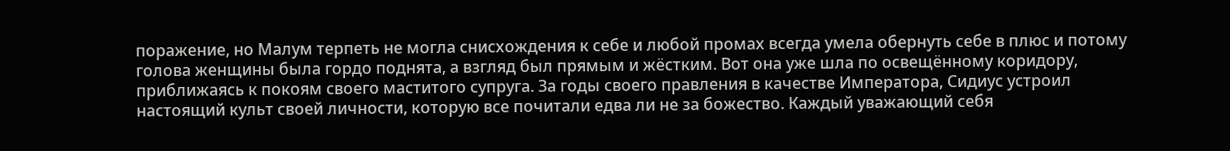поражение, но Малум терпеть не могла снисхождения к себе и любой промах всегда умела обернуть себе в плюс и потому голова женщины была гордо поднята, а взгляд был прямым и жёстким. Вот она уже шла по освещённому коридору, приближаясь к покоям своего маститого супруга. За годы своего правления в качестве Императора, Сидиус устроил настоящий культ своей личности, которую все почитали едва ли не за божество. Каждый уважающий себя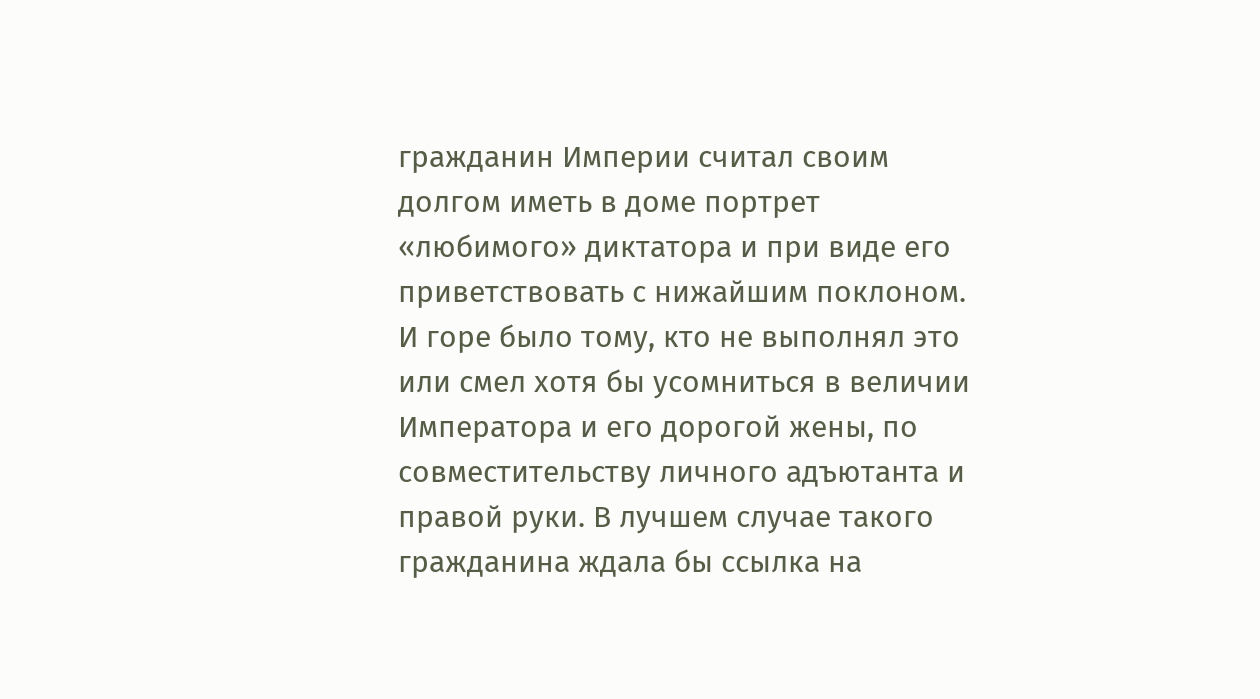гражданин Империи считал своим долгом иметь в доме портрет «любимого» диктатора и при виде его приветствовать с нижайшим поклоном. И горе было тому, кто не выполнял это или смел хотя бы усомниться в величии Императора и его дорогой жены, по совместительству личного адъютанта и правой руки. В лучшем случае такого гражданина ждала бы ссылка на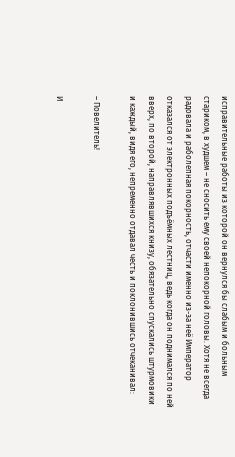исправительные работы из которой он вернулся бы слабым и больным стариком, в худшем – не сносить ему своей непокорной головы. Хотя не всегда радовала и раболепная покорность, отчасти именно из-за неё Император отказался от электронных подъёмных лестниц, ведь когда он поднимался по ней вверх, по второй, направлявшихся книзу, обязательно спускались штурмовики и каждый, видя его, непременно отдавал честь и поклонившись отчеканивал:

– Повелитель!

И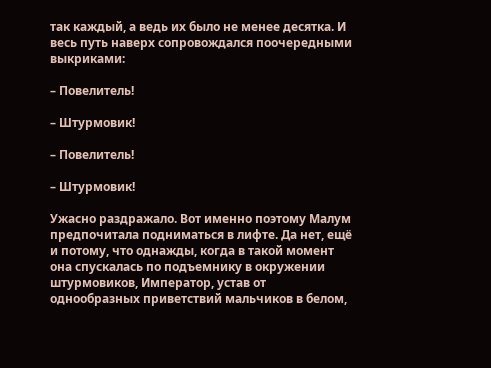так каждый, а ведь их было не менее десятка. И весь путь наверх сопровождался поочередными выкриками:

– Повелитель!

– Штурмовик!

– Повелитель!

– Штурмовик!

Ужасно раздражало. Вот именно поэтому Малум предпочитала подниматься в лифте. Да нет, ещё и потому, что однажды, когда в такой момент она спускалась по подъемнику в окружении штурмовиков, Император, устав от однообразных приветствий мальчиков в белом,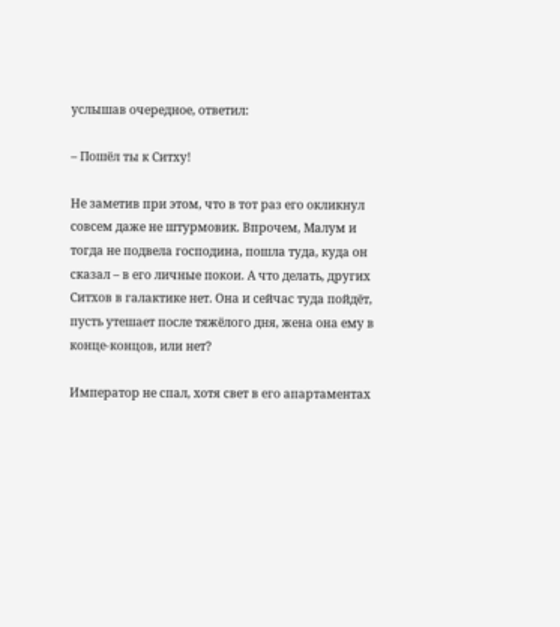услышав очередное, ответил:

– Пошёл ты к Ситху!

Не заметив при этом, что в тот раз его окликнул совсем даже не штурмовик. Впрочем, Малум и тогда не подвела господина, пошла туда, куда он сказал – в его личные покои. А что делать, других Ситхов в галактике нет. Она и сейчас туда пойдёт, пусть утешает после тяжёлого дня, жена она ему в конце-концов, или нет?

Император не спал, хотя свет в его апартаментах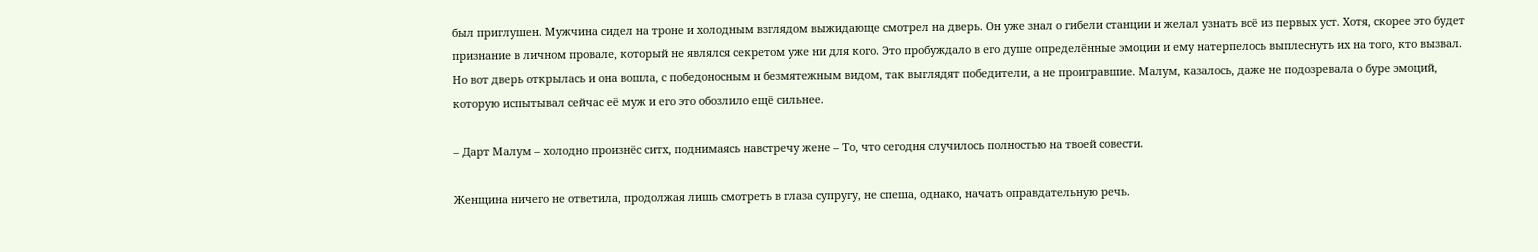был приглушен. Мужчина сидел на троне и холодным взглядом выжидающе смотрел на дверь. Он уже знал о гибели станции и желал узнать всё из первых уст. Хотя, скорее это будет признание в личном провале, который не являлся секретом уже ни для кого. Это пробуждало в его душе определённые эмоции и ему натерпелось выплеснуть их на того, кто вызвал. Но вот дверь открылась и она вошла, с победоносным и безмятежным видом, так выглядят победители, а не проигравшие. Малум, казалось, даже не подозревала о буре эмоций, которую испытывал сейчас её муж и его это обозлило ещё сильнее.

– Дарт Малум – холодно произнёс ситх, поднимаясь навстречу жене – То, что сегодня случилось полностью на твоей совести.

Женщина ничего не ответила, продолжая лишь смотреть в глаза супругу, не спеша, однако, начать оправдательную речь.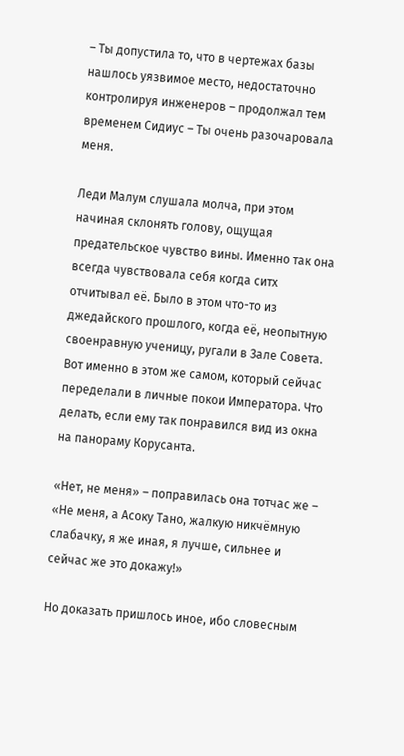– Ты допустила то, что в чертежах базы нашлось уязвимое место, недостаточно контролируя инженеров – продолжал тем временем Сидиус – Ты очень разочаровала меня.

Леди Малум слушала молча, при этом начиная склонять голову, ощущая предательское чувство вины. Именно так она всегда чувствовала себя когда ситх отчитывал её. Было в этом что-то из джедайского прошлого, когда её, неопытную своенравную ученицу, ругали в Зале Совета. Вот именно в этом же самом, который сейчас переделали в личные покои Императора. Что делать, если ему так понравился вид из окна на панораму Корусанта.

«Нет, не меня» – поправилась она тотчас же – «Не меня, а Асоку Тано, жалкую никчёмную слабачку, я же иная, я лучше, сильнее и сейчас же это докажу!»

Но доказать пришлось иное, ибо словесным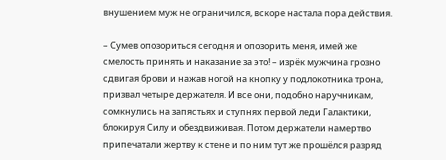внушением муж не ограничился, вскоре настала пора действия.

– Сумев опозориться сегодня и опозорить меня, имей же смелость принять и наказание за это! – изрёк мужчина грозно сдвигая брови и нажав ногой на кнопку у подлокотника трона, призвал четыре держателя. И все они, подобно наручникам, сомкнулись на запястьях и ступнях первой леди Галактики, блокируя Силу и обездвиживая. Потом держатели намертво припечатали жертву к стене и по ним тут же прошёлся разряд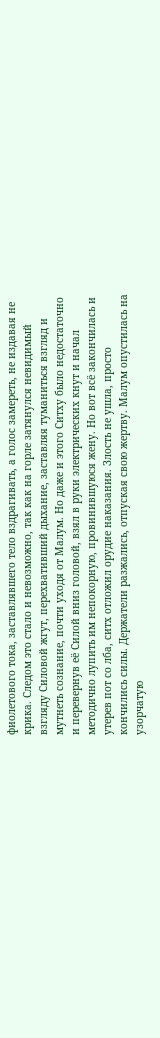фиолетового тока, заставлявшего тело вздрагивать, а голос замереть, не издавая не крика. Следом это стало и невозможно, так как на горле затянулся невидимый взгляду Силовой жгут, перехвативший дыхание, заставляя туманиться взгляд и мутнеть сознание, почти уходя от Малум. Но даже и этого Ситху было недостаточно и перевернув её Силой вниз головой, взял в руки электрических кнут и начал методично лупить им непокорную, провинившуюся жену. Но вот всё закончилась и утерев пот со лба, ситх отложил орудие наказания. Злость не ушла, просто кончились силы. Держатели разжались, отпуская свою жертву. Малум опустилась на узорчатую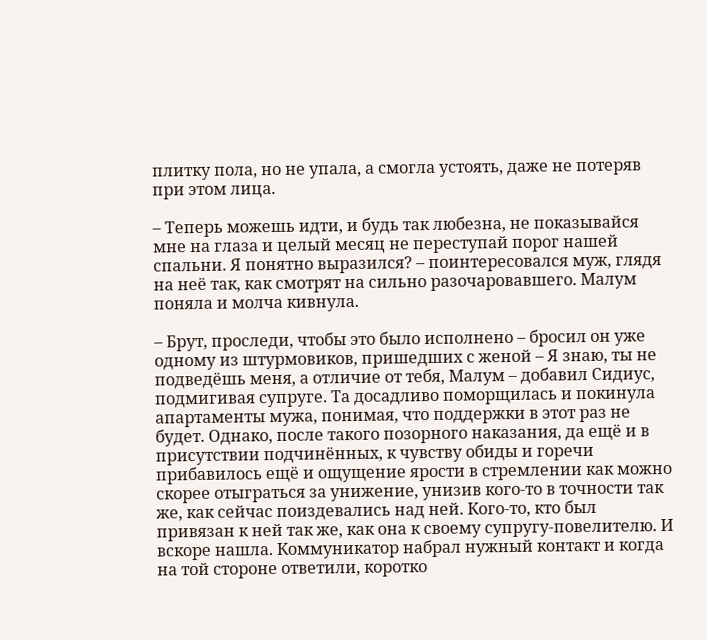плитку пола, но не упала, а смогла устоять, даже не потеряв при этом лица.

– Теперь можешь идти, и будь так любезна, не показывайся мне на глаза и целый месяц не переступай порог нашей спальни. Я понятно выразился? – поинтересовался муж, глядя на неё так, как смотрят на сильно разочаровавшего. Малум поняла и молча кивнула.

– Брут, проследи, чтобы это было исполнено – бросил он уже одному из штурмовиков, пришедших с женой – Я знаю, ты не подведёшь меня, а отличие от тебя, Малум – добавил Сидиус, подмигивая супруге. Та досадливо поморщилась и покинула апартаменты мужа, понимая, что поддержки в этот раз не будет. Однако, после такого позорного наказания, да ещё и в присутствии подчинённых, к чувству обиды и горечи прибавилось ещё и ощущение ярости в стремлении как можно скорее отыграться за унижение, унизив кого-то в точности так же, как сейчас поиздевались над ней. Кого-то, кто был привязан к ней так же, как она к своему супругу-повелителю. И вскоре нашла. Коммуникатор набрал нужный контакт и когда на той стороне ответили, коротко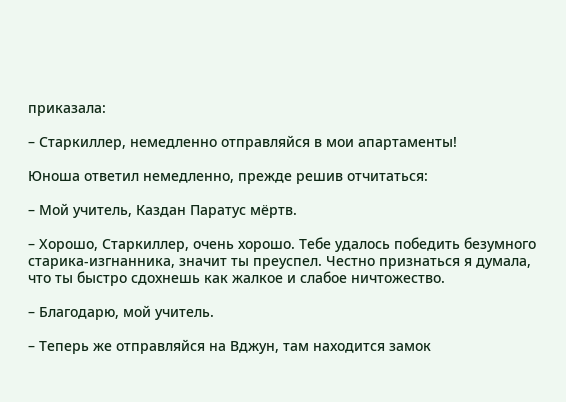приказала:

– Старкиллер, немедленно отправляйся в мои апартаменты!

Юноша ответил немедленно, прежде решив отчитаться:

– Мой учитель, Каздан Паратус мёртв.

– Хорошо, Старкиллер, очень хорошо. Тебе удалось победить безумного старика-изгнанника, значит ты преуспел. Честно признаться я думала, что ты быстро сдохнешь как жалкое и слабое ничтожество.

– Благодарю, мой учитель.

– Теперь же отправляйся на Вджун, там находится замок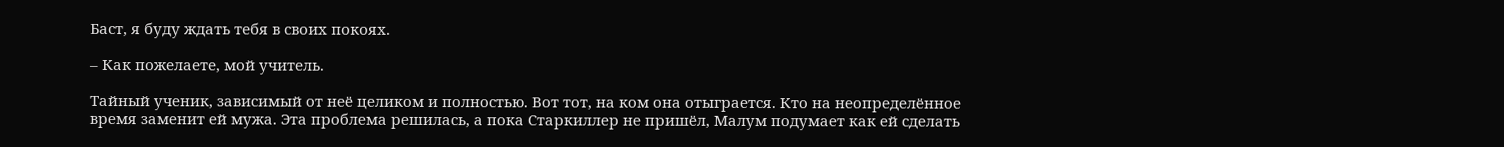Баст, я буду ждать тебя в своих покоях.

– Как пожелаете, мой учитель.

Тайный ученик, зависимый от неё целиком и полностью. Вот тот, на ком она отыграется. Кто на неопределённое время заменит ей мужа. Эта проблема решилась, а пока Старкиллер не пришёл, Малум подумает как ей сделать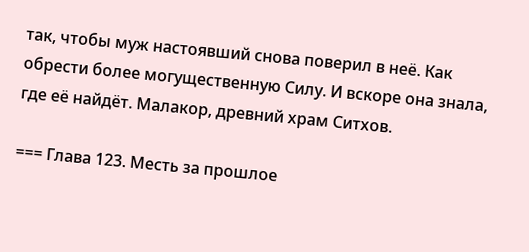так, чтобы муж настоявший снова поверил в неё. Как обрести более могущественную Силу. И вскоре она знала, где её найдёт. Малакор, древний храм Ситхов.

=== Глава 123. Месть за прошлое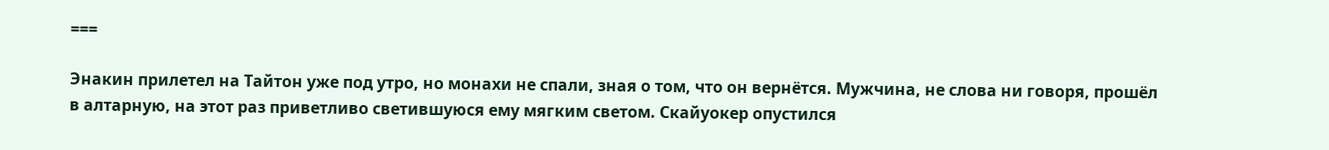===

Энакин прилетел на Тайтон уже под утро, но монахи не спали, зная о том, что он вернётся. Мужчина, не слова ни говоря, прошёл в алтарную, на этот раз приветливо светившуюся ему мягким светом. Скайуокер опустился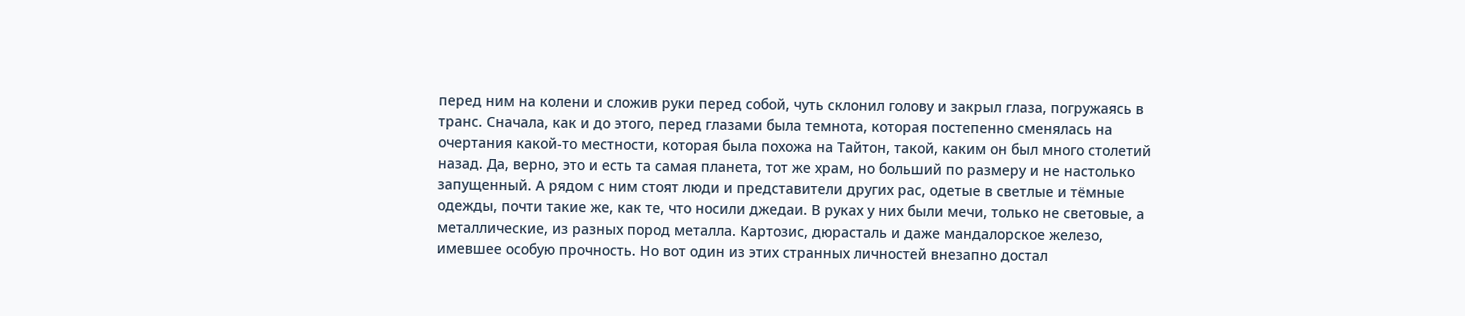перед ним на колени и сложив руки перед собой, чуть склонил голову и закрыл глаза, погружаясь в транс. Сначала, как и до этого, перед глазами была темнота, которая постепенно сменялась на очертания какой-то местности, которая была похожа на Тайтон, такой, каким он был много столетий назад. Да, верно, это и есть та самая планета, тот же храм, но больший по размеру и не настолько запущенный. А рядом с ним стоят люди и представители других рас, одетые в светлые и тёмные одежды, почти такие же, как те, что носили джедаи. В руках у них были мечи, только не световые, а металлические, из разных пород металла. Картозис, дюрасталь и даже мандалорское железо, имевшее особую прочность. Но вот один из этих странных личностей внезапно достал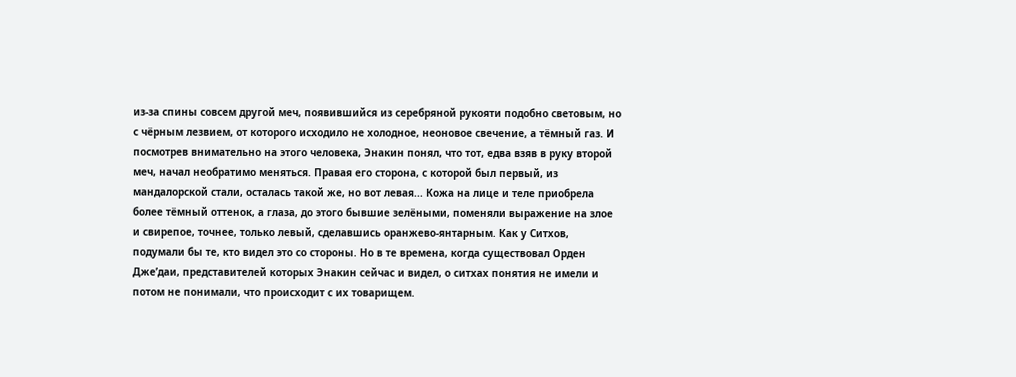из-за спины совсем другой меч, появившийся из серебряной рукояти подобно световым, но с чёрным лезвием, от которого исходило не холодное, неоновое свечение, а тёмный газ. И посмотрев внимательно на этого человека, Энакин понял, что тот, едва взяв в руку второй меч, начал необратимо меняться. Правая его сторона, с которой был первый, из мандалорской стали, осталась такой же, но вот левая... Кожа на лице и теле приобрела более тёмный оттенок, а глаза, до этого бывшие зелёными, поменяли выражение на злое и свирепое, точнее, только левый, сделавшись оранжево-янтарным. Как у Ситхов, подумали бы те, кто видел это со стороны. Но в те времена, когда существовал Орден Дже’даи, представителей которых Энакин сейчас и видел, о ситхах понятия не имели и потом не понимали, что происходит с их товарищем.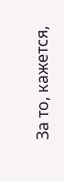За то, кажется,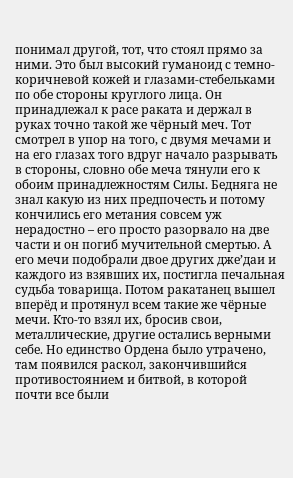понимал другой, тот, что стоял прямо за ними. Это был высокий гуманоид с темно-коричневой кожей и глазами-стебельками по обе стороны круглого лица. Он принадлежал к расе раката и держал в руках точно такой же чёрный меч. Тот смотрел в упор на того, с двумя мечами и на его глазах того вдруг начало разрывать в стороны, словно обе меча тянули его к обоим принадлежностям Силы. Бедняга не знал какую из них предпочесть и потому кончились его метания совсем уж нерадостно – его просто разорвало на две части и он погиб мучительной смертью. А его мечи подобрали двое других дже’даи и каждого из взявших их, постигла печальная судьба товарища. Потом ракатанец вышел вперёд и протянул всем такие же чёрные мечи. Кто-то взял их, бросив свои, металлические, другие остались верными себе. Но единство Ордена было утрачено, там появился раскол, закончившийся противостоянием и битвой, в которой почти все были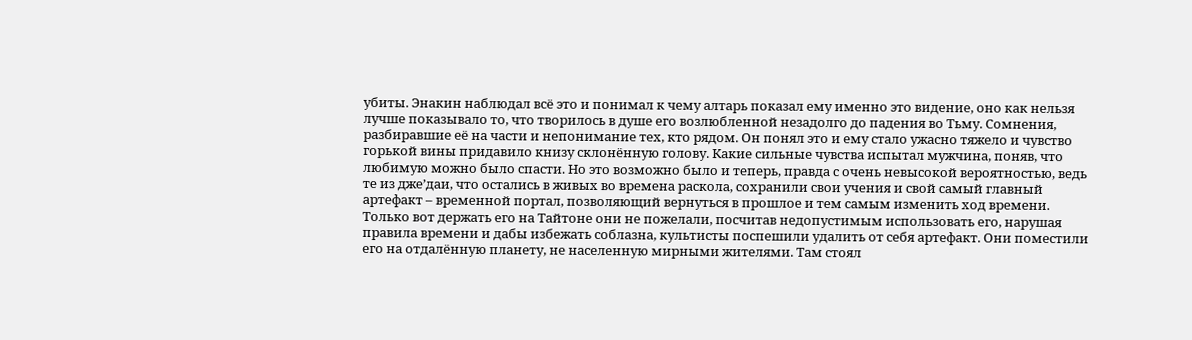убиты. Энакин наблюдал всё это и понимал к чему алтарь показал ему именно это видение, оно как нельзя лучше показывало то, что творилось в душе его возлюбленной незадолго до падения во Тьму. Сомнения, разбиравшие её на части и непонимание тех, кто рядом. Он понял это и ему стало ужасно тяжело и чувство горькой вины придавило книзу склонённую голову. Какие сильные чувства испытал мужчина, поняв, что любимую можно было спасти. Но это возможно было и теперь, правда с очень невысокой вероятностью, ведь те из дже’даи, что остались в живых во времена раскола, сохранили свои учения и свой самый главный артефакт – временной портал, позволяющий вернуться в прошлое и тем самым изменить ход времени. Только вот держать его на Тайтоне они не пожелали, посчитав недопустимым использовать его, нарушая правила времени и дабы избежать соблазна, культисты поспешили удалить от себя артефакт. Они поместили его на отдалённую планету, не населенную мирными жителями. Там стоял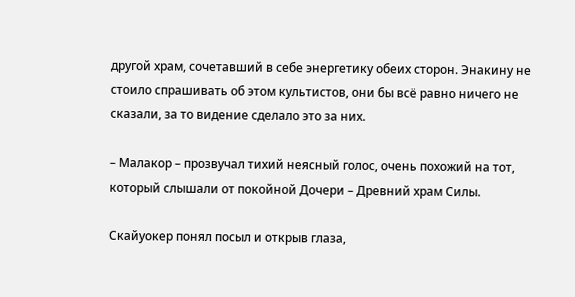другой храм, сочетавший в себе энергетику обеих сторон. Энакину не стоило спрашивать об этом культистов, они бы всё равно ничего не сказали, за то видение сделало это за них.

– Малакор – прозвучал тихий неясный голос, очень похожий на тот, который слышали от покойной Дочери – Древний храм Силы.

Скайуокер понял посыл и открыв глаза,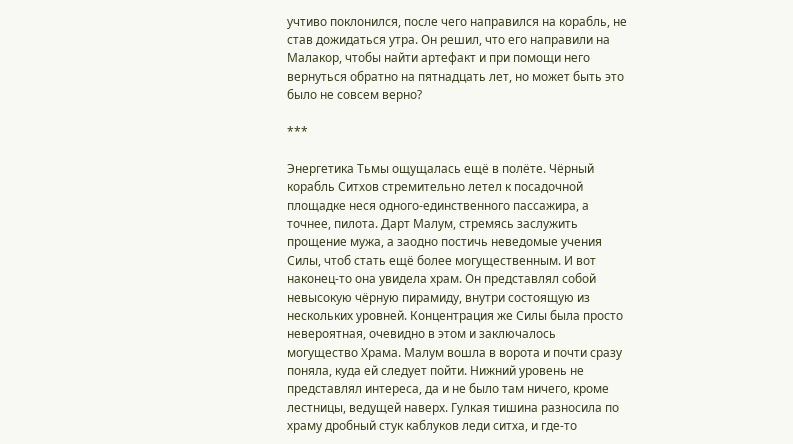учтиво поклонился, после чего направился на корабль, не став дожидаться утра. Он решил, что его направили на Малакор, чтобы найти артефакт и при помощи него вернуться обратно на пятнадцать лет, но может быть это было не совсем верно?

***

Энергетика Тьмы ощущалась ещё в полёте. Чёрный корабль Ситхов стремительно летел к посадочной площадке неся одного-единственного пассажира, а точнее, пилота. Дарт Малум, стремясь заслужить прощение мужа, а заодно постичь неведомые учения Силы, чтоб стать ещё более могущественным. И вот наконец-то она увидела храм. Он представлял собой невысокую чёрную пирамиду, внутри состоящую из нескольких уровней. Концентрация же Силы была просто невероятная, очевидно в этом и заключалось могущество Храма. Малум вошла в ворота и почти сразу поняла, куда ей следует пойти. Нижний уровень не представлял интереса, да и не было там ничего, кроме лестницы, ведущей наверх. Гулкая тишина разносила по храму дробный стук каблуков леди ситха, и где-то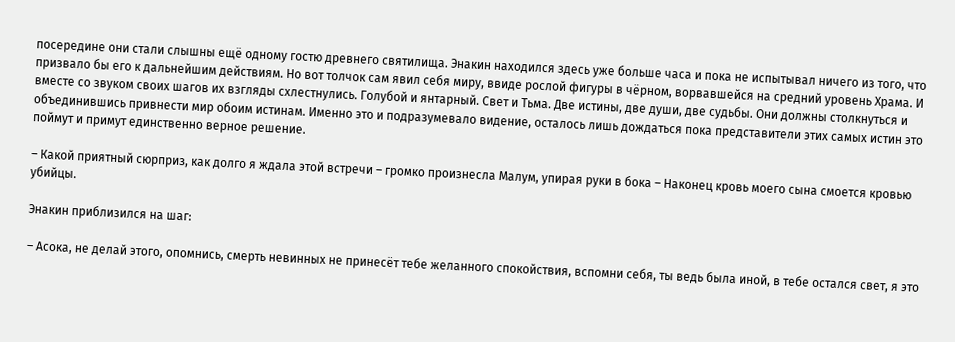посередине они стали слышны ещё одному гостю древнего святилища. Энакин находился здесь уже больше часа и пока не испытывал ничего из того, что призвало бы его к дальнейшим действиям. Но вот толчок сам явил себя миру, ввиде рослой фигуры в чёрном, ворвавшейся на средний уровень Храма. И вместе со звуком своих шагов их взгляды схлестнулись. Голубой и янтарный. Свет и Тьма. Две истины, две души, две судьбы. Они должны столкнуться и объединившись привнести мир обоим истинам. Именно это и подразумевало видение, осталось лишь дождаться пока представители этих самых истин это поймут и примут единственно верное решение.

– Какой приятный сюрприз, как долго я ждала этой встречи – громко произнесла Малум, упирая руки в бока – Наконец кровь моего сына смоется кровью убийцы.

Энакин приблизился на шаг:

– Асока, не делай этого, опомнись, смерть невинных не принесёт тебе желанного спокойствия, вспомни себя, ты ведь была иной, в тебе остался свет, я это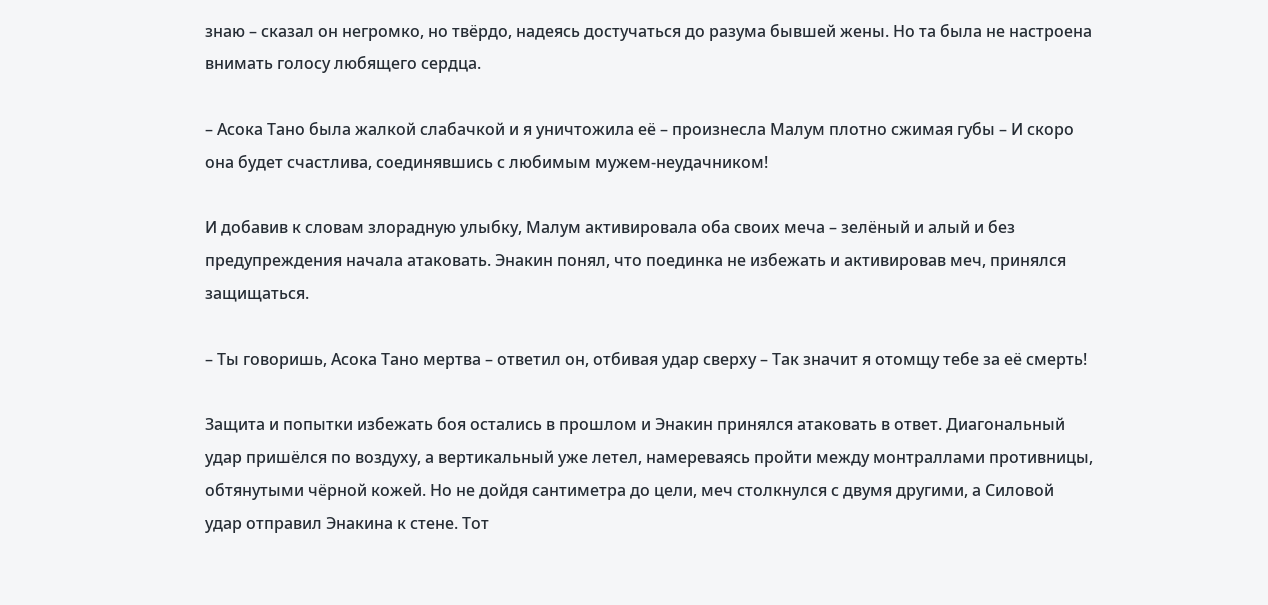знаю – сказал он негромко, но твёрдо, надеясь достучаться до разума бывшей жены. Но та была не настроена внимать голосу любящего сердца.

– Асока Тано была жалкой слабачкой и я уничтожила её – произнесла Малум плотно сжимая губы – И скоро она будет счастлива, соединявшись с любимым мужем-неудачником!

И добавив к словам злорадную улыбку, Малум активировала оба своих меча – зелёный и алый и без предупреждения начала атаковать. Энакин понял, что поединка не избежать и активировав меч, принялся защищаться.

– Ты говоришь, Асока Тано мертва – ответил он, отбивая удар сверху – Так значит я отомщу тебе за её смерть!

Защита и попытки избежать боя остались в прошлом и Энакин принялся атаковать в ответ. Диагональный удар пришёлся по воздуху, а вертикальный уже летел, намереваясь пройти между монтраллами противницы, обтянутыми чёрной кожей. Но не дойдя сантиметра до цели, меч столкнулся с двумя другими, а Силовой удар отправил Энакина к стене. Тот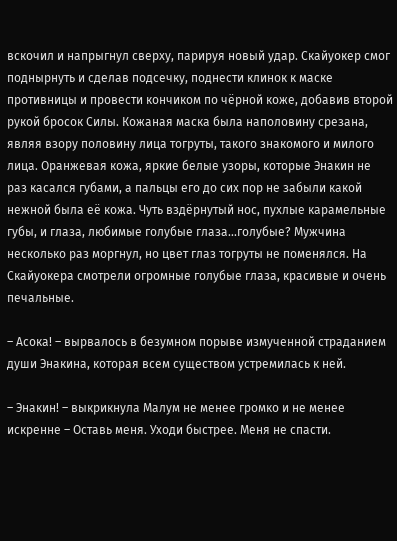вскочил и напрыгнул сверху, парируя новый удар. Скайуокер смог поднырнуть и сделав подсечку, поднести клинок к маске противницы и провести кончиком по чёрной коже, добавив второй рукой бросок Силы. Кожаная маска была наполовину срезана, являя взору половину лица тогруты, такого знакомого и милого лица. Оранжевая кожа, яркие белые узоры, которые Энакин не раз касался губами, а пальцы его до сих пор не забыли какой нежной была её кожа. Чуть вздёрнутый нос, пухлые карамельные губы, и глаза, любимые голубые глаза...голубые? Мужчина несколько раз моргнул, но цвет глаз тогруты не поменялся. На Скайуокера смотрели огромные голубые глаза, красивые и очень печальные.

– Асока! – вырвалось в безумном порыве измученной страданием души Энакина, которая всем существом устремилась к ней.

– Энакин! – выкрикнула Малум не менее громко и не менее искренне – Оставь меня. Уходи быстрее. Меня не спасти.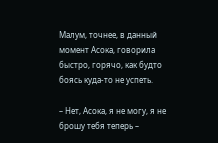Малум, точнее, в данный момент Асока, говорила быстро, горячо, как будто боясь куда-то не успеть.

– Нет, Асока, я не могу, я не брошу тебя теперь –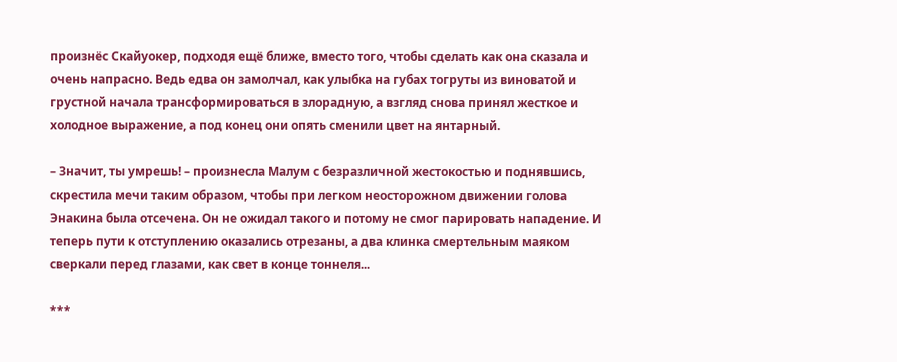произнёс Скайуокер, подходя ещё ближе, вместо того, чтобы сделать как она сказала и очень напрасно. Ведь едва он замолчал, как улыбка на губах тогруты из виноватой и грустной начала трансформироваться в злорадную, а взгляд снова принял жесткое и холодное выражение, а под конец они опять сменили цвет на янтарный.

– Значит, ты умрешь! – произнесла Малум с безразличной жестокостью и поднявшись, скрестила мечи таким образом, чтобы при легком неосторожном движении голова Энакина была отсечена. Он не ожидал такого и потому не смог парировать нападение. И теперь пути к отступлению оказались отрезаны, а два клинка смертельным маяком сверкали перед глазами, как свет в конце тоннеля...

***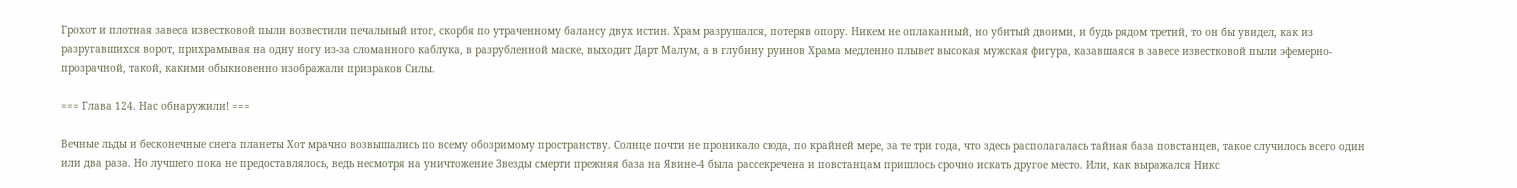Грохот и плотная завеса известковой пыли возвестили печальный итог, скорбя по утраченному балансу двух истин. Храм разрушался, потеряв опору. Никем не оплаканный, но убитый двоими, и будь рядом третий, то он бы увидел, как из разругавшихся ворот, прихрамывая на одну ногу из-за сломанного каблука, в разрубленной маске, выходит Дарт Малум, а в глубину руинов Храма медленно плывет высокая мужская фигура, казавшаяся в завесе известковой пыли эфемерно-прозрачной, такой, какими обыкновенно изображали призраков Силы.

=== Глава 124. Нас обнаружили! ===

Вечные льды и бесконечные снега планеты Хот мрачно возвышались по всему обозримому пространству. Солнце почти не проникало сюда, по крайней мере, за те три года, что здесь располагалась тайная база повстанцев, такое случилось всего один или два раза. Но лучшего пока не предоставлялось, ведь несмотря на уничтожение Звезды смерти прежняя база на Явине-4 была рассекречена и повстанцам пришлось срочно искать другое место. Или, как выражался Никс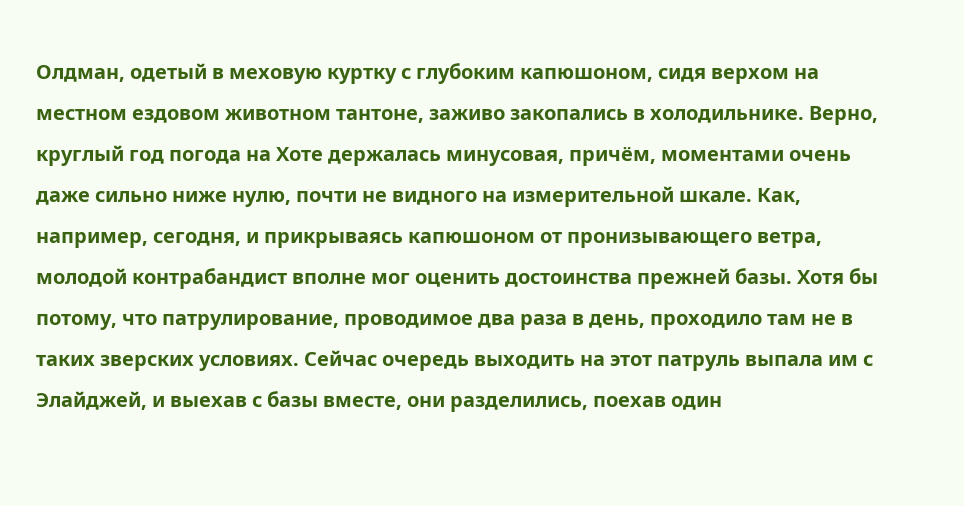Олдман, одетый в меховую куртку с глубоким капюшоном, сидя верхом на местном ездовом животном тантоне, заживо закопались в холодильнике. Верно, круглый год погода на Хоте держалась минусовая, причём, моментами очень даже сильно ниже нулю, почти не видного на измерительной шкале. Как, например, сегодня, и прикрываясь капюшоном от пронизывающего ветра, молодой контрабандист вполне мог оценить достоинства прежней базы. Хотя бы потому, что патрулирование, проводимое два раза в день, проходило там не в таких зверских условиях. Сейчас очередь выходить на этот патруль выпала им с Элайджей, и выехав с базы вместе, они разделились, поехав один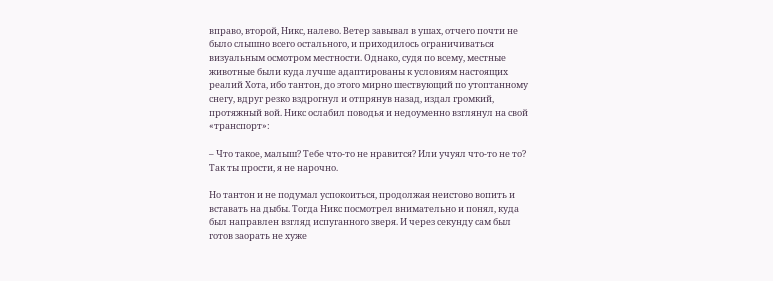вправо, второй, Никс, налево. Ветер завывал в ушах, отчего почти не было слышно всего остального, и приходилось ограничиваться визуальным осмотром местности. Однако, судя по всему, местные животные были куда лучше адаптированы к условиям настоящих реалий Хота, ибо тантон, до этого мирно шествующий по утоптанному снегу, вдруг резко вздрогнул и отпрянув назад, издал громкий, протяжный вой. Никс ослабил поводья и недоуменно взглянул на свой «транспорт»:

– Что такое, малыш? Тебе что-то не нравится? Или учуял что-то не то? Так ты прости, я не нарочно.

Но тантон и не подумал успокоиться, продолжая неистово вопить и вставать на дыбы. Тогда Никс посмотрел внимательно и понял, куда был направлен взгляд испуганного зверя. И через секунду сам был готов заорать не хуже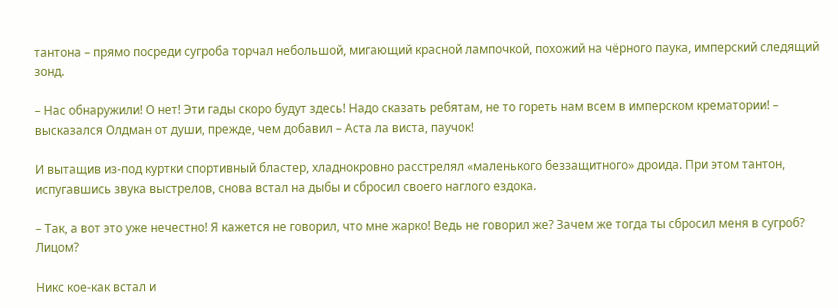тантона – прямо посреди сугроба торчал небольшой, мигающий красной лампочкой, похожий на чёрного паука, имперский следящий зонд.

– Нас обнаружили! О нет! Эти гады скоро будут здесь! Надо сказать ребятам, не то гореть нам всем в имперском крематории! – высказался Олдман от души, прежде, чем добавил – Аста ла виста, паучок!

И вытащив из-под куртки спортивный бластер, хладнокровно расстрелял «маленького беззащитного» дроида. При этом тантон, испугавшись звука выстрелов, снова встал на дыбы и сбросил своего наглого ездока.

– Так, а вот это уже нечестно! Я кажется не говорил, что мне жарко! Ведь не говорил же? Зачем же тогда ты сбросил меня в сугроб? Лицом?

Никс кое-как встал и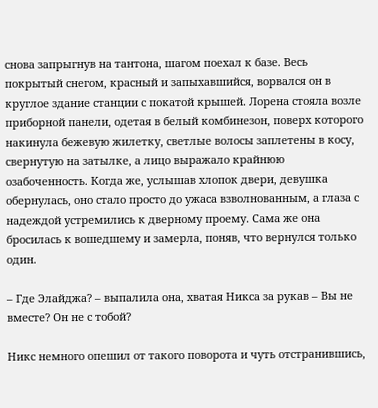снова запрыгнув на тантона, шагом поехал к базе. Весь покрытый снегом, красный и запыхавшийся, ворвался он в круглое здание станции с покатой крышей. Лорена стояла возле приборной панели, одетая в белый комбинезон, поверх которого накинула бежевую жилетку, светлые волосы заплетены в косу, свернутую на затылке, а лицо выражало крайнюю озабоченность. Когда же, услышав хлопок двери, девушка обернулась, оно стало просто до ужаса взволнованным, а глаза с надеждой устремились к дверному проему. Сама же она бросилась к вошедшему и замерла, поняв, что вернулся только один.

– Где Элайджа? – выпалила она, хватая Никса за рукав – Вы не вместе? Он не с тобой?

Никс немного опешил от такого поворота и чуть отстранившись,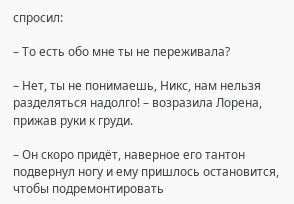спросил:

– То есть обо мне ты не переживала?

– Нет, ты не понимаешь, Никс, нам нельзя разделяться надолго! – возразила Лорена, прижав руки к груди.

– Он скоро придёт, наверное его тантон подвернул ногу и ему пришлось остановится, чтобы подремонтировать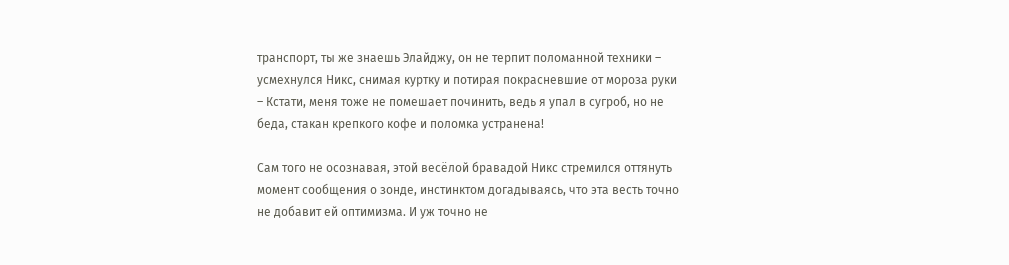транспорт, ты же знаешь Элайджу, он не терпит поломанной техники – усмехнулся Никс, снимая куртку и потирая покрасневшие от мороза руки – Кстати, меня тоже не помешает починить, ведь я упал в сугроб, но не беда, стакан крепкого кофе и поломка устранена!

Сам того не осознавая, этой весёлой бравадой Никс стремился оттянуть момент сообщения о зонде, инстинктом догадываясь, что эта весть точно не добавит ей оптимизма. И уж точно не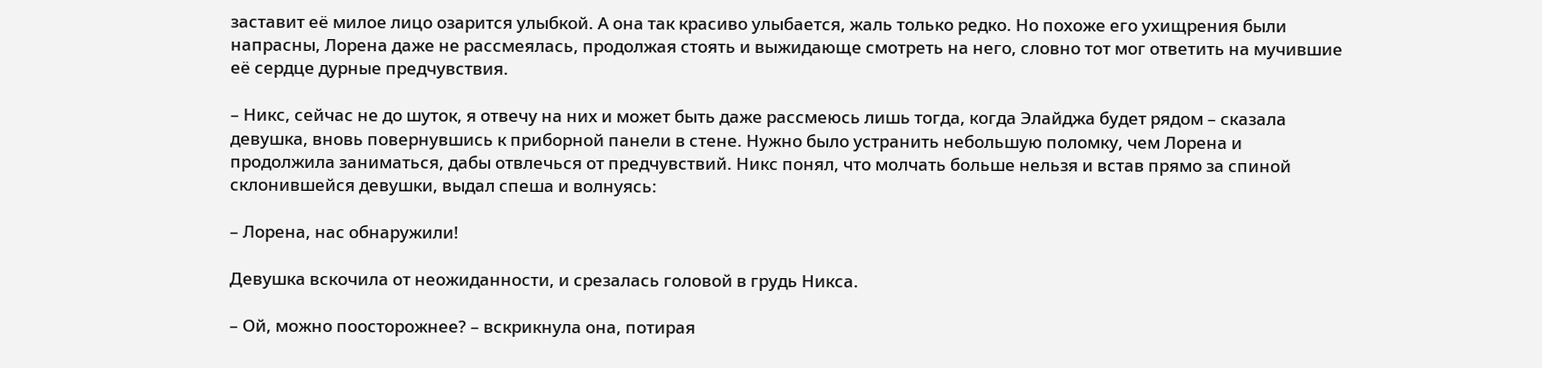заставит её милое лицо озарится улыбкой. А она так красиво улыбается, жаль только редко. Но похоже его ухищрения были напрасны, Лорена даже не рассмеялась, продолжая стоять и выжидающе смотреть на него, словно тот мог ответить на мучившие её сердце дурные предчувствия.

– Никс, сейчас не до шуток, я отвечу на них и может быть даже рассмеюсь лишь тогда, когда Элайджа будет рядом – сказала девушка, вновь повернувшись к приборной панели в стене. Нужно было устранить небольшую поломку, чем Лорена и продолжила заниматься, дабы отвлечься от предчувствий. Никс понял, что молчать больше нельзя и встав прямо за спиной склонившейся девушки, выдал спеша и волнуясь:

– Лорена, нас обнаружили!

Девушка вскочила от неожиданности, и срезалась головой в грудь Никса.

– Ой, можно поосторожнее? – вскрикнула она, потирая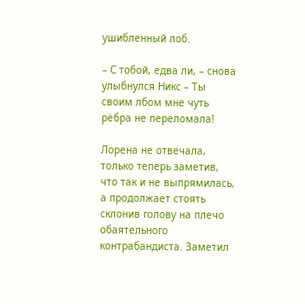ушибленный лоб.

– С тобой, едва ли, – снова улыбнулся Никс – Ты своим лбом мне чуть рёбра не переломала!

Лорена не отвечала, только теперь заметив, что так и не выпрямилась, а продолжает стоять склонив голову на плечо обаятельного контрабандиста. Заметил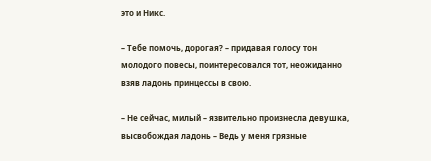это и Никс.

– Тебе помочь, дорогая? – придавая голосу тон молодого повесы, поинтересовался тот, неожиданно взяв ладонь принцессы в свою.

– Не сейчас, милый – язвительно произнесла девушка, высвобождая ладонь – Ведь у меня грязные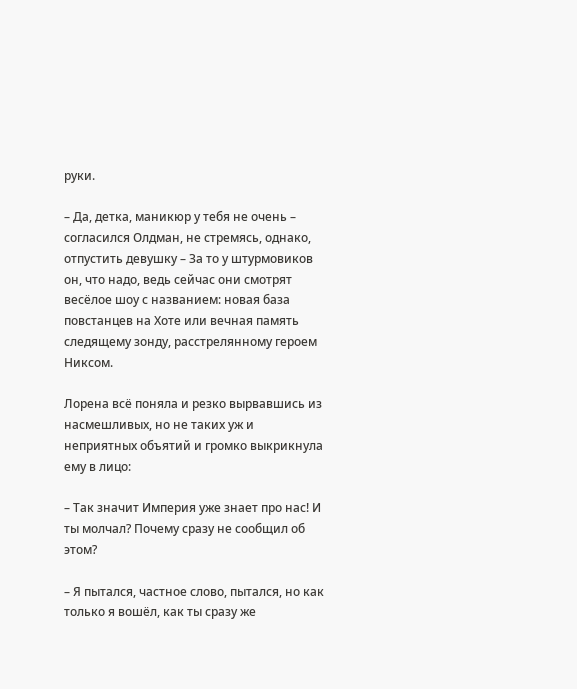руки.

– Да, детка, маникюр у тебя не очень – согласился Олдман, не стремясь, однако, отпустить девушку – За то у штурмовиков он, что надо, ведь сейчас они смотрят весёлое шоу с названием: новая база повстанцев на Хоте или вечная память следящему зонду, расстрелянному героем Никсом.

Лорена всё поняла и резко вырвавшись из насмешливых, но не таких уж и неприятных объятий и громко выкрикнула ему в лицо:

– Так значит Империя уже знает про нас! И ты молчал? Почему сразу не сообщил об этом?

– Я пытался, частное слово, пытался, но как только я вошёл, как ты сразу же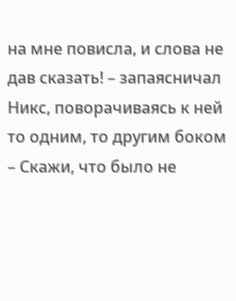на мне повисла, и слова не дав сказать! – запаясничал Никс, поворачиваясь к ней то одним, то другим боком – Скажи, что было не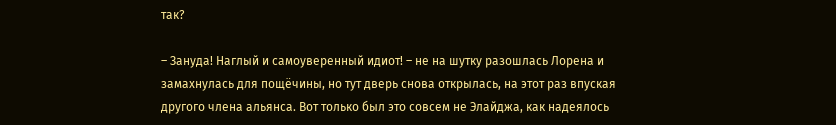так?

– Зануда! Наглый и самоуверенный идиот! – не на шутку разошлась Лорена и замахнулась для пощёчины, но тут дверь снова открылась, на этот раз впуская другого члена альянса. Вот только был это совсем не Элайджа, как надеялось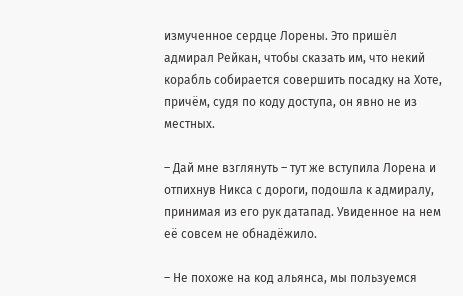измученное сердце Лорены. Это пришёл адмирал Рейкан, чтобы сказать им, что некий корабль собирается совершить посадку на Хоте, причём, судя по коду доступа, он явно не из местных.

– Дай мне взглянуть – тут же вступила Лорена и отпихнув Никса с дороги, подошла к адмиралу, принимая из его рук датапад. Увиденное на нем её совсем не обнадёжило.

– Не похоже на код альянса, мы пользуемся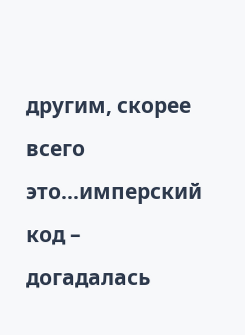другим, скорее всего это...имперский код – догадалась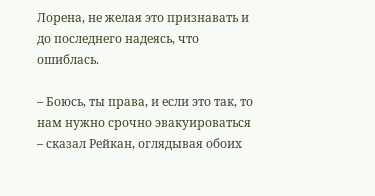Лорена, не желая это признавать и до последнего надеясь, что ошиблась.

– Боюсь, ты права, и если это так, то нам нужно срочно эвакуироваться – сказал Рейкан, оглядывая обоих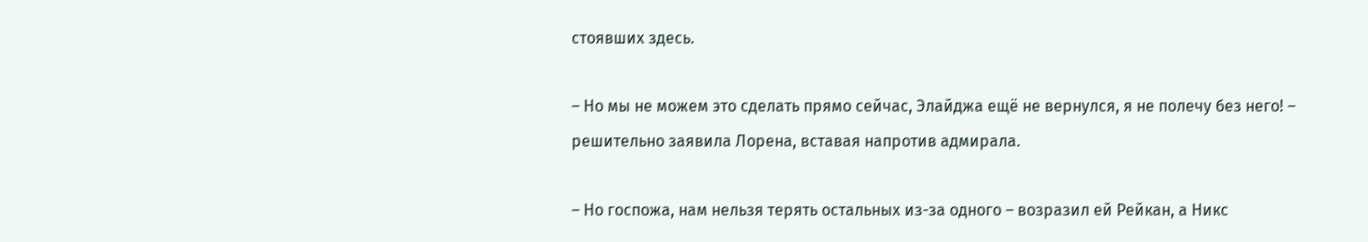стоявших здесь.

– Но мы не можем это сделать прямо сейчас, Элайджа ещё не вернулся, я не полечу без него! – решительно заявила Лорена, вставая напротив адмирала.

– Но госпожа, нам нельзя терять остальных из-за одного – возразил ей Рейкан, а Никс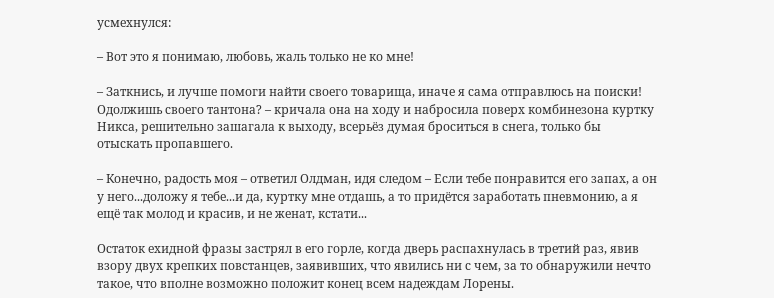усмехнулся:

– Вот это я понимаю, любовь, жаль только не ко мне!

– Заткнись, и лучше помоги найти своего товарища, иначе я сама отправлюсь на поиски! Одолжишь своего тантона? – кричала она на ходу и набросила поверх комбинезона куртку Никса, решительно зашагала к выходу, всерьёз думая броситься в снега, только бы отыскать пропавшего.

– Конечно, радость моя – ответил Олдман, идя следом – Если тебе понравится его запах, а он у него...доложу я тебе...и да, куртку мне отдашь, а то придётся заработать пневмонию, а я ещё так молод и красив, и не женат, кстати...

Остаток ехидной фразы застрял в его горле, когда дверь распахнулась в третий раз, явив взору двух крепких повстанцев, заявивших, что явились ни с чем, за то обнаружили нечто такое, что вполне возможно положит конец всем надеждам Лорены.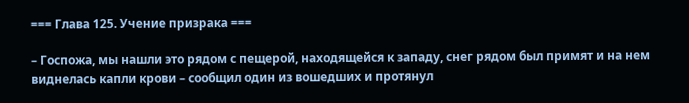=== Глава 125. Учение призрака ===

– Госпожа, мы нашли это рядом с пещерой, находящейся к западу, снег рядом был примят и на нем виднелась капли крови – сообщил один из вошедших и протянул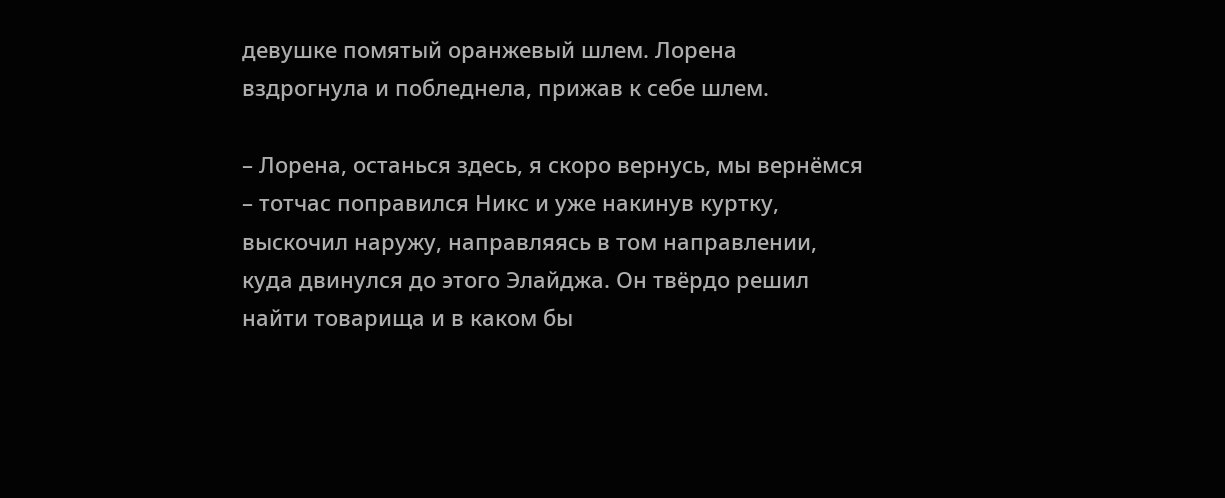девушке помятый оранжевый шлем. Лорена вздрогнула и побледнела, прижав к себе шлем.

– Лорена, останься здесь, я скоро вернусь, мы вернёмся – тотчас поправился Никс и уже накинув куртку, выскочил наружу, направляясь в том направлении, куда двинулся до этого Элайджа. Он твёрдо решил найти товарища и в каком бы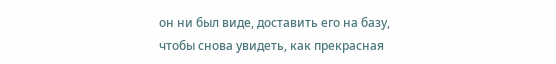он ни был виде, доставить его на базу, чтобы снова увидеть, как прекрасная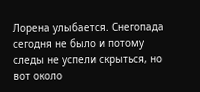Лорена улыбается. Снегопада сегодня не было и потому следы не успели скрыться, но вот около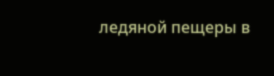ледяной пещеры в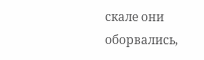скале они оборвались,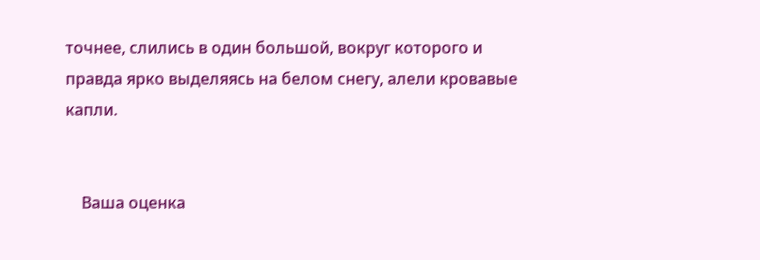точнее, слились в один большой, вокруг которого и правда ярко выделяясь на белом снегу, алели кровавые капли.


    Ваша оценка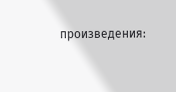произведения: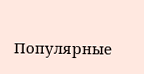Популярные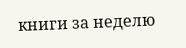книги за неделю